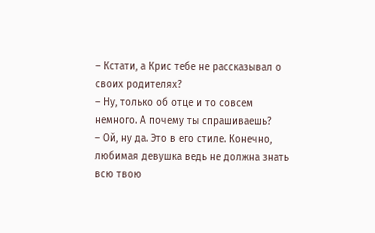– Кстати, а Крис тебе не рассказывал о своих родителях?
– Ну, только об отце и то совсем немного. А почему ты спрашиваешь?
– Ой, ну да. Это в его стиле. Конечно, любимая девушка ведь не должна знать всю твою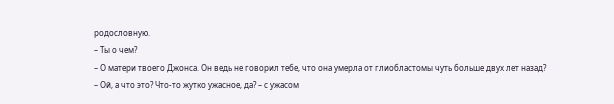родословную.
– Ты о чем?
– О матери твоего Джонса. Он ведь не говорил тебе, что она умерла от глиобластомы чуть больше двух лет назад?
– Ой, а что это? Что-то жутко ужасное, да? – с ужасом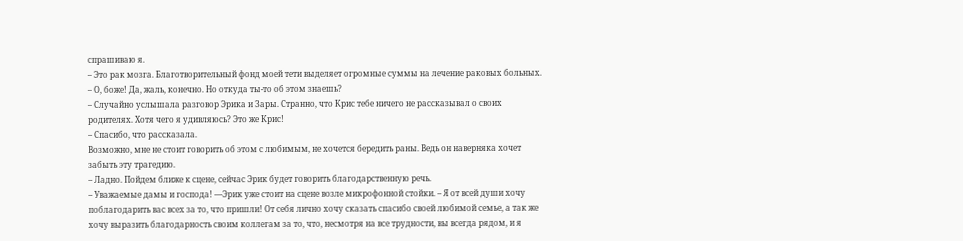спрашиваю я.
– Это рак мозга. Благотворительный фонд моей тети выделяет огромные суммы на лечение раковых больных.
– О, боже! Да, жаль, конечно. Но откуда ты-то об этом знаешь?
– Случайно услышала разговор Эрика и Зары. Странно, что Крис тебе ничего не рассказывал о своих родителях. Хотя чего я удивляюсь? Это же Крис!
– Спасибо, что рассказала.
Возможно, мне не стоит говорить об этом с любимым, не хочется бередить раны. Ведь он наверняка хочет забыть эту трагедию.
– Ладно. Пойдем ближе к сцене, сейчас Эрик будет говорить благодарственную речь.
– Уважаемые дамы и господа! —Эрик уже стоит на сцене возле микрофонной стойки. – Я от всей души хочу поблагодарить вас всех за то, что пришли! От себя лично хочу сказать спасибо своей любимой семье, а так же хочу выразить благодарность своим коллегам за то, что, несмотря на все трудности, вы всегда рядом, и я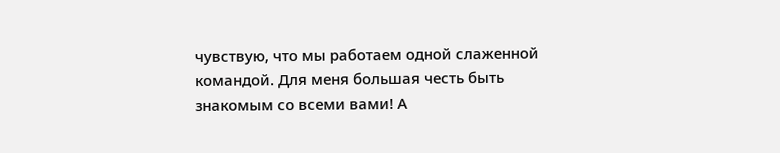чувствую, что мы работаем одной слаженной командой. Для меня большая честь быть знакомым со всеми вами! А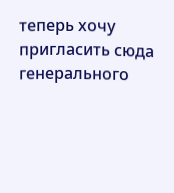теперь хочу пригласить сюда генерального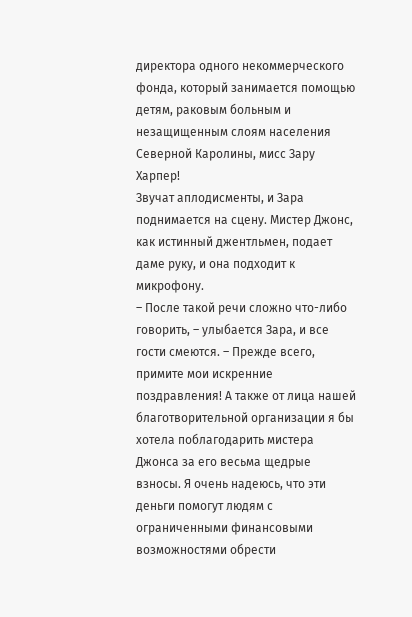директора одного некоммерческого фонда, который занимается помощью детям, раковым больным и незащищенным слоям населения Северной Каролины, мисс Зару Харпер!
Звучат аплодисменты, и Зара поднимается на сцену. Мистер Джонс, как истинный джентльмен, подает даме руку, и она подходит к микрофону.
– После такой речи сложно что-либо говорить, – улыбается Зара, и все гости смеются. – Прежде всего, примите мои искренние поздравления! А также от лица нашей благотворительной организации я бы хотела поблагодарить мистера Джонса за его весьма щедрые взносы. Я очень надеюсь, что эти деньги помогут людям с ограниченными финансовыми возможностями обрести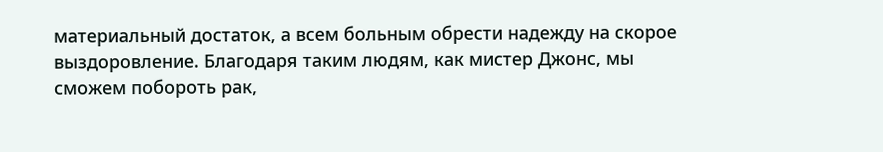материальный достаток, а всем больным обрести надежду на скорое выздоровление. Благодаря таким людям, как мистер Джонс, мы сможем побороть рак,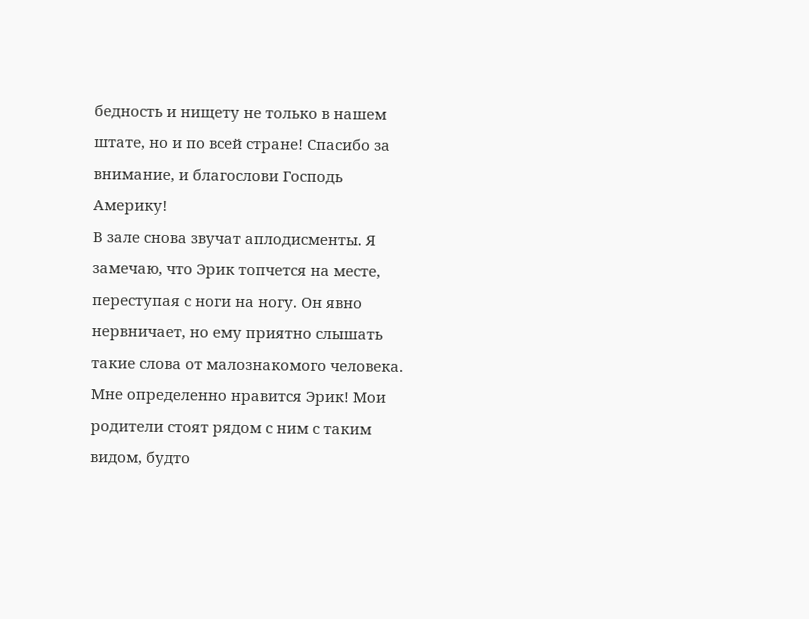бедность и нищету не только в нашем штате, но и по всей стране! Спасибо за внимание, и благослови Господь Америку!
В зале снова звучат аплодисменты. Я замечаю, что Эрик топчется на месте, переступая с ноги на ногу. Он явно нервничает, но ему приятно слышать такие слова от малознакомого человека. Мне определенно нравится Эрик! Мои родители стоят рядом с ним с таким видом, будто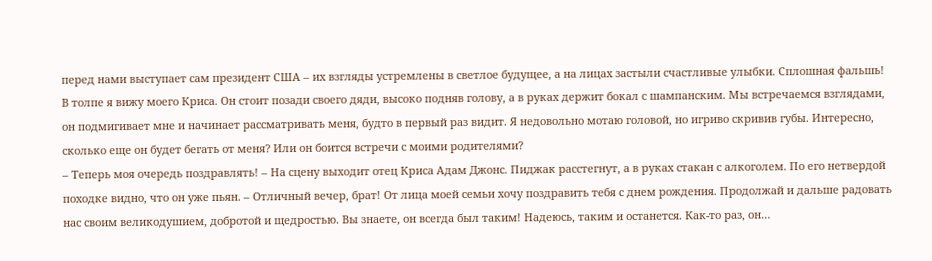перед нами выступает сам президент США – их взгляды устремлены в светлое будущее, а на лицах застыли счастливые улыбки. Сплошная фальшь!
В толпе я вижу моего Криса. Он стоит позади своего дяди, высоко подняв голову, а в руках держит бокал с шампанским. Мы встречаемся взглядами, он подмигивает мне и начинает рассматривать меня, будто в первый раз видит. Я недовольно мотаю головой, но игриво скривив губы. Интересно, сколько еще он будет бегать от меня? Или он боится встречи с моими родителями?
– Теперь моя очередь поздравлять! – На сцену выходит отец Криса Адам Джонс. Пиджак расстегнут, а в руках стакан с алкоголем. По его нетвердой походке видно, что он уже пьян. – Отличный вечер, брат! От лица моей семьи хочу поздравить тебя с днем рождения. Продолжай и дальше радовать нас своим великодушием, добротой и щедростью. Вы знаете, он всегда был таким! Надеюсь, таким и останется. Как-то раз, он…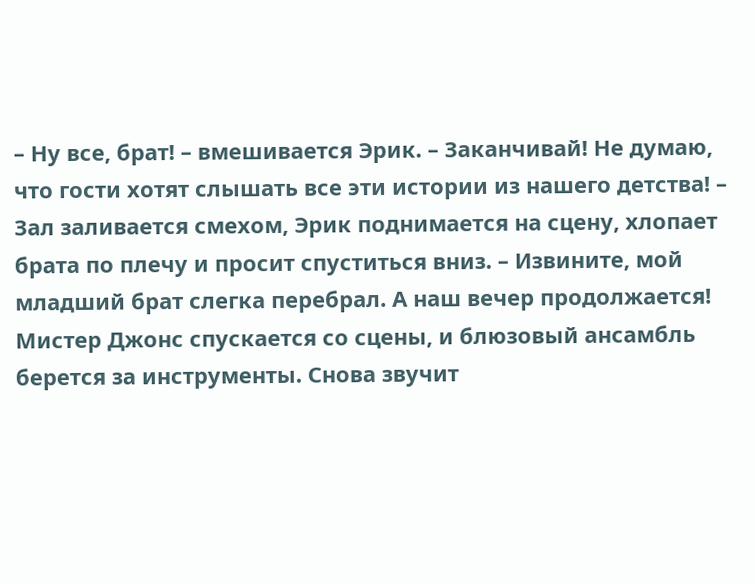– Ну все, брат! – вмешивается Эрик. – Заканчивай! Не думаю, что гости хотят слышать все эти истории из нашего детства! – Зал заливается смехом, Эрик поднимается на сцену, хлопает брата по плечу и просит спуститься вниз. – Извините, мой младший брат слегка перебрал. А наш вечер продолжается!
Мистер Джонс спускается со сцены, и блюзовый ансамбль берется за инструменты. Снова звучит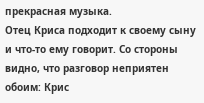прекрасная музыка.
Отец Криса подходит к своему сыну и что-то ему говорит. Со стороны видно, что разговор неприятен обоим: Крис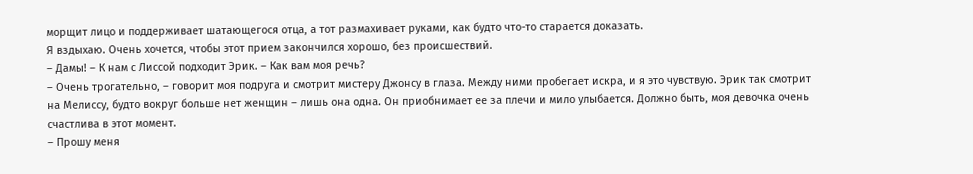морщит лицо и поддерживает шатающегося отца, а тот размахивает руками, как будто что-то старается доказать.
Я вздыхаю. Очень хочется, чтобы этот прием закончился хорошо, без происшествий.
– Дамы! – К нам с Лиссой подходит Эрик. – Как вам моя речь?
– Очень трогательно, – говорит моя подруга и смотрит мистеру Джонсу в глаза. Между ними пробегает искра, и я это чувствую. Эрик так смотрит на Мелиссу, будто вокруг больше нет женщин – лишь она одна. Он приобнимает ее за плечи и мило улыбается. Должно быть, моя девочка очень счастлива в этот момент.
– Прошу меня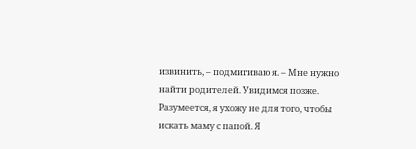извинить, – подмигиваю я. – Мне нужно найти родителей. Увидимся позже.
Разумеется, я ухожу не для того, чтобы искать маму с папой. Я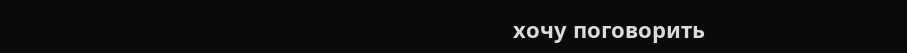хочу поговорить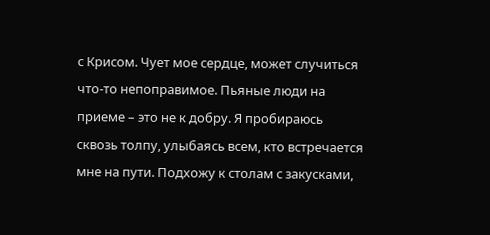с Крисом. Чует мое сердце, может случиться что-то непоправимое. Пьяные люди на приеме – это не к добру. Я пробираюсь сквозь толпу, улыбаясь всем, кто встречается мне на пути. Подхожу к столам с закусками,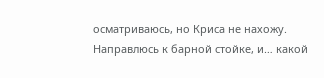осматриваюсь, но Криса не нахожу. Направлюсь к барной стойке, и… какой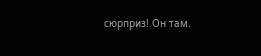сюрприз! Он там.